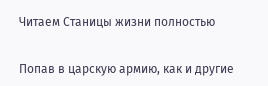Читаем Станицы жизни полностью

Попав в царскую армию, как и другие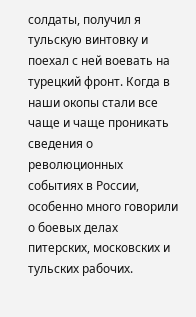солдаты, получил я тульскую винтовку и поехал с ней воевать на турецкий фронт. Когда в наши окопы стали все чаще и чаще проникать сведения о революционных событиях в России, особенно много говорили о боевых делах питерских, московских и тульских рабочих.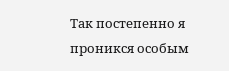Так постепенно я проникся особым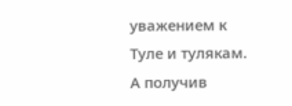уважением к Туле и тулякам. А получив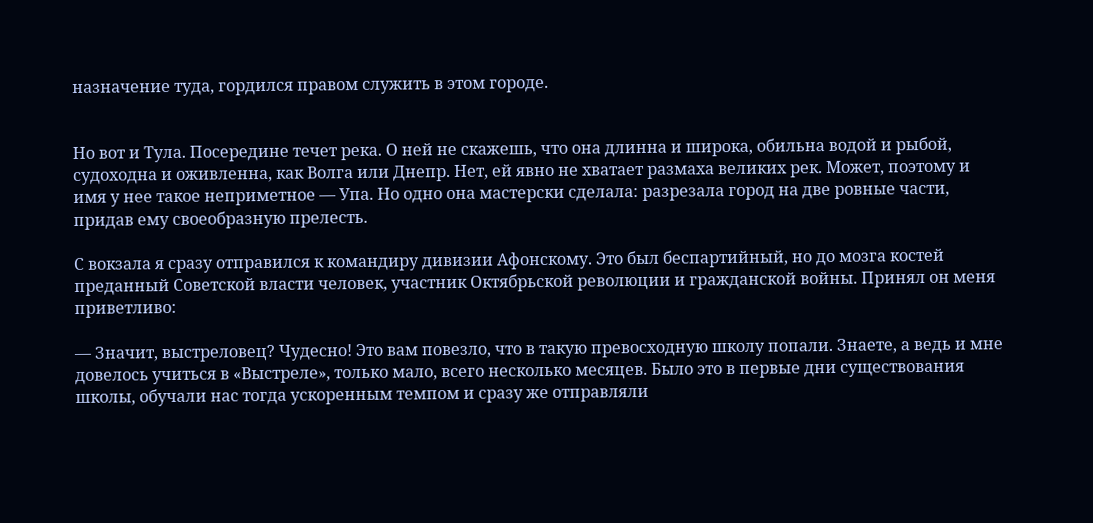назначение туда, гордился правом служить в этом городе.


Но вот и Тула. Посередине течет река. О ней не скажешь, что она длинна и широка, обильна водой и рыбой, судоходна и оживленна, как Волга или Днепр. Нет, ей явно не хватает размаха великих рек. Может, поэтому и имя у нее такое неприметное — Упа. Но одно она мастерски сделала: разрезала город на две ровные части, придав ему своеобразную прелесть.

С вокзала я сразу отправился к командиру дивизии Афонскому. Это был беспартийный, но до мозга костей преданный Советской власти человек, участник Октябрьской революции и гражданской войны. Принял он меня приветливо:

— Значит, выстреловец? Чудесно! Это вам повезло, что в такую превосходную школу попали. Знаете, а ведь и мне довелось учиться в «Выстреле», только мало, всего несколько месяцев. Было это в первые дни существования школы, обучали нас тогда ускоренным темпом и сразу же отправляли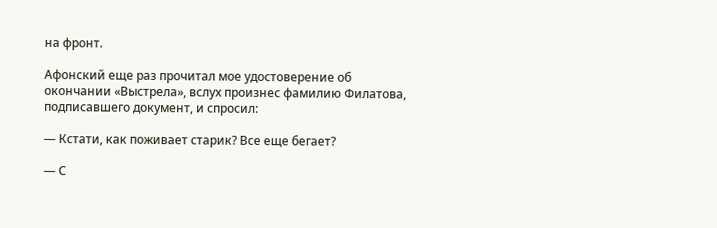на фронт.

Афонский еще раз прочитал мое удостоверение об окончании «Выстрела», вслух произнес фамилию Филатова, подписавшего документ, и спросил:

— Кстати, как поживает старик? Все еще бегает?

— С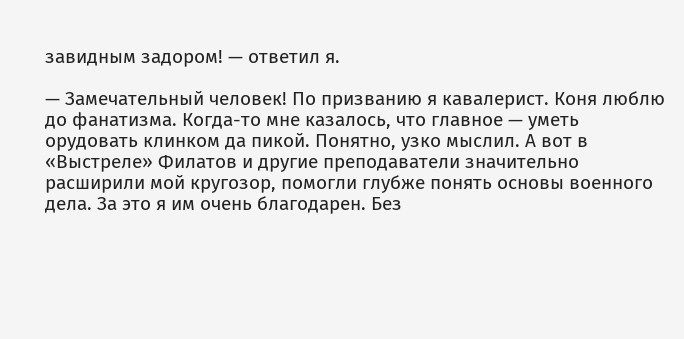завидным задором! — ответил я.

— Замечательный человек! По призванию я кавалерист. Коня люблю до фанатизма. Когда-то мне казалось, что главное — уметь орудовать клинком да пикой. Понятно, узко мыслил. А вот в «Выстреле» Филатов и другие преподаватели значительно расширили мой кругозор, помогли глубже понять основы военного дела. За это я им очень благодарен. Без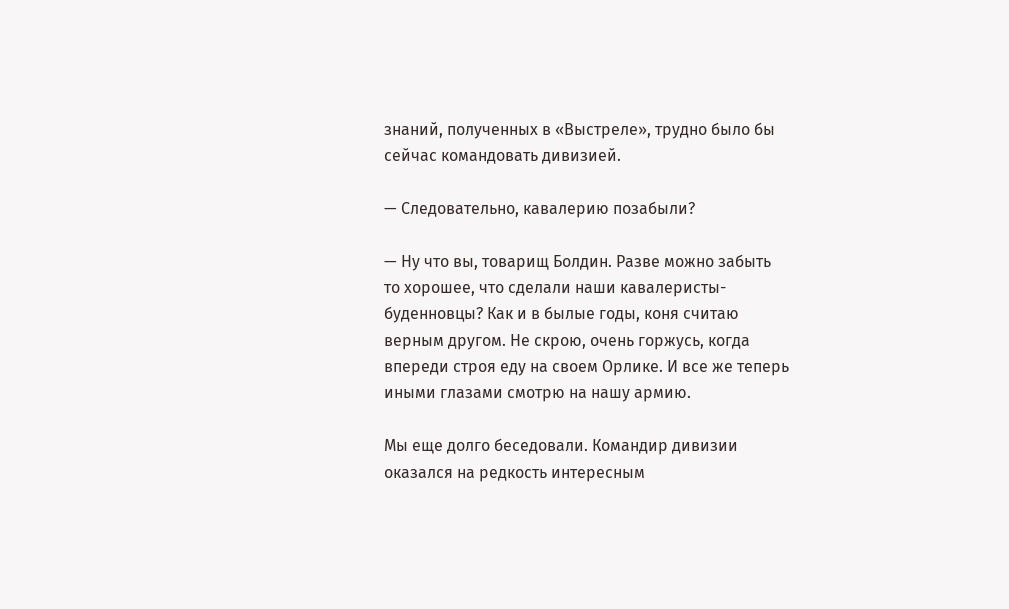знаний, полученных в «Выстреле», трудно было бы сейчас командовать дивизией.

— Следовательно, кавалерию позабыли?

— Ну что вы, товарищ Болдин. Разве можно забыть то хорошее, что сделали наши кавалеристы-буденновцы? Как и в былые годы, коня считаю верным другом. Не скрою, очень горжусь, когда впереди строя еду на своем Орлике. И все же теперь иными глазами смотрю на нашу армию.

Мы еще долго беседовали. Командир дивизии оказался на редкость интересным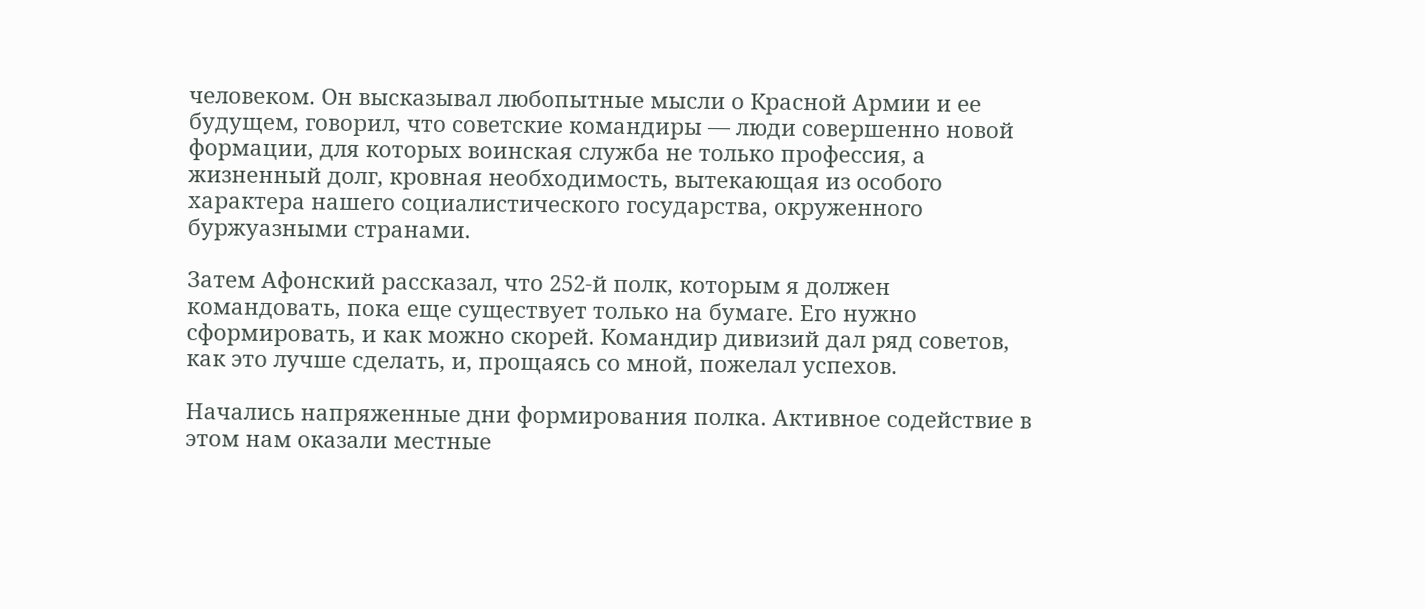человеком. Он высказывал любопытные мысли о Красной Армии и ее будущем, говорил, что советские командиры — люди совершенно новой формации, для которых воинская служба не только профессия, а жизненный долг, кровная необходимость, вытекающая из особого характера нашего социалистического государства, окруженного буржуазными странами.

Затем Афонский рассказал, что 252-й полк, которым я должен командовать, пока еще существует только на бумаге. Его нужно сформировать, и как можно скорей. Командир дивизий дал ряд советов, как это лучше сделать, и, прощаясь со мной, пожелал успехов.

Начались напряженные дни формирования полка. Активное содействие в этом нам оказали местные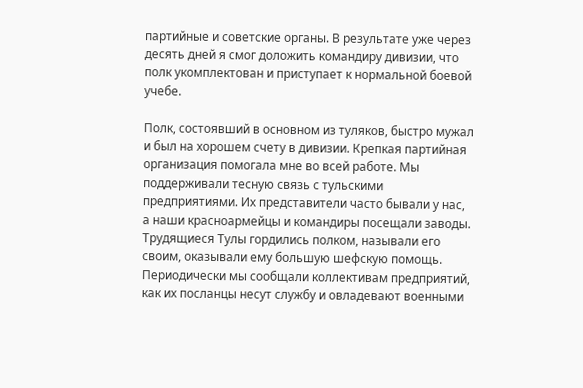партийные и советские органы. В результате уже через десять дней я смог доложить командиру дивизии, что полк укомплектован и приступает к нормальной боевой учебе.

Полк, состоявший в основном из туляков, быстро мужал и был на хорошем счету в дивизии. Крепкая партийная организация помогала мне во всей работе. Мы поддерживали тесную связь с тульскими предприятиями. Их представители часто бывали у нас, а наши красноармейцы и командиры посещали заводы. Трудящиеся Тулы гордились полком, называли его своим, оказывали ему большую шефскую помощь. Периодически мы сообщали коллективам предприятий, как их посланцы несут службу и овладевают военными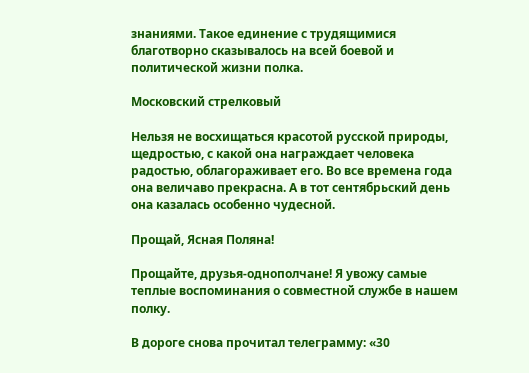знаниями. Такое единение с трудящимися благотворно сказывалось на всей боевой и политической жизни полка.

Московский стрелковый

Нельзя не восхищаться красотой русской природы, щедростью, с какой она награждает человека радостью, облагораживает его. Во все времена года она величаво прекрасна. А в тот сентябрьский день она казалась особенно чудесной.

Прощай, Ясная Поляна!

Прощайте, друзья-однополчане! Я увожу самые теплые воспоминания о совместной службе в нашем полку.

В дороге снова прочитал телеграмму: «30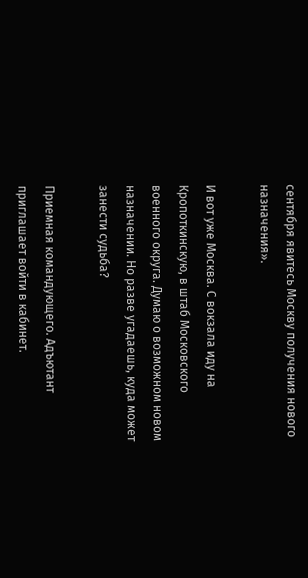сентября явитесь Москву получения нового назначения».

И вот уже Москва. С вокзала иду на Кропоткинскую, в штаб Московского военного округа. Думаю о возможном новом назначении. Но разве угадаешь, куда может занести судьба?

Приемная командующего. Адъютант приглашает войти в кабинет.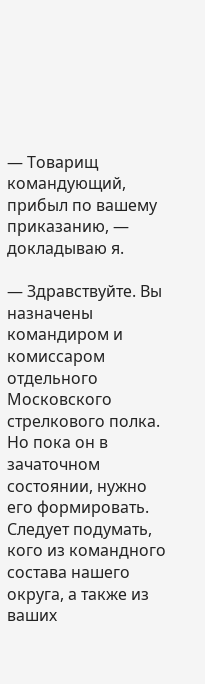— Товарищ командующий, прибыл по вашему приказанию, — докладываю я.

— Здравствуйте. Вы назначены командиром и комиссаром отдельного Московского стрелкового полка. Но пока он в зачаточном состоянии, нужно его формировать. Следует подумать, кого из командного состава нашего округа, а также из ваших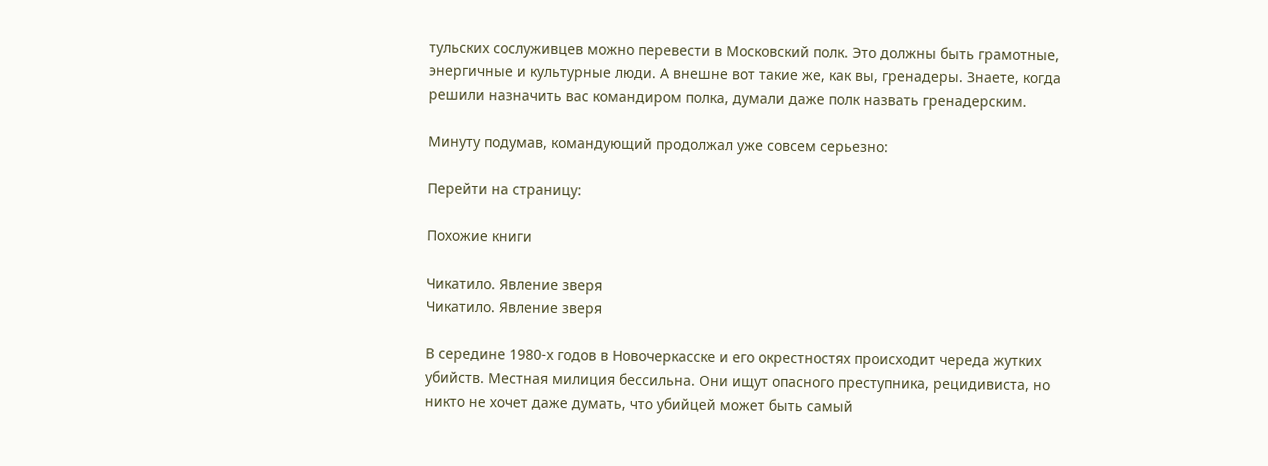тульских сослуживцев можно перевести в Московский полк. Это должны быть грамотные, энергичные и культурные люди. А внешне вот такие же, как вы, гренадеры. Знаете, когда решили назначить вас командиром полка, думали даже полк назвать гренадерским.

Минуту подумав, командующий продолжал уже совсем серьезно:

Перейти на страницу:

Похожие книги

Чикатило. Явление зверя
Чикатило. Явление зверя

В середине 1980-х годов в Новочеркасске и его окрестностях происходит череда жутких убийств. Местная милиция бессильна. Они ищут опасного преступника, рецидивиста, но никто не хочет даже думать, что убийцей может быть самый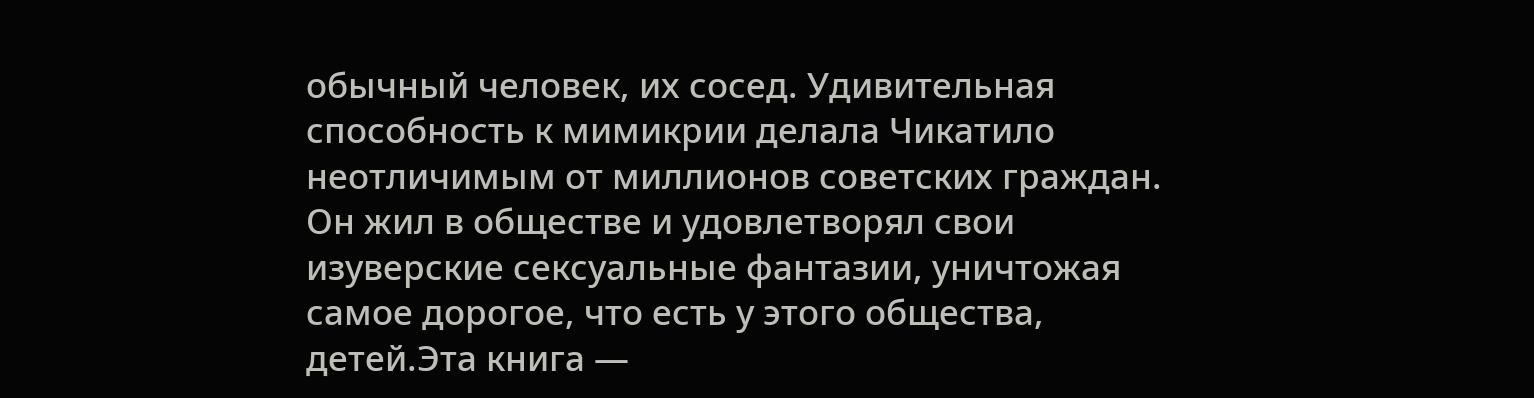обычный человек, их сосед. Удивительная способность к мимикрии делала Чикатило неотличимым от миллионов советских граждан. Он жил в обществе и удовлетворял свои изуверские сексуальные фантазии, уничтожая самое дорогое, что есть у этого общества, детей.Эта книга —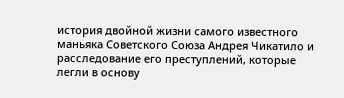история двойной жизни самого известного маньяка Советского Союза Андрея Чикатило и расследование его преступлений, которые легли в основу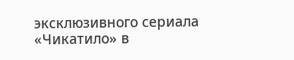эксклюзивного сериала «Чикатило» в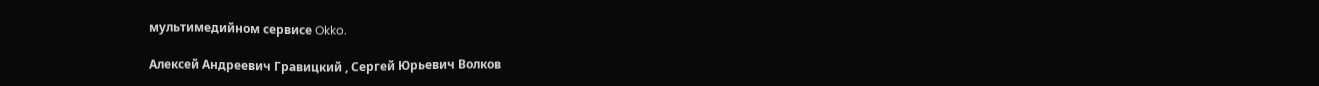мультимедийном сервисе Okko.

Алексей Андреевич Гравицкий , Сергей Юрьевич Волков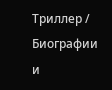Триллер / Биографии и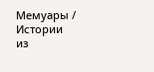Мемуары / Истории из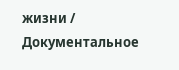жизни / Документальное